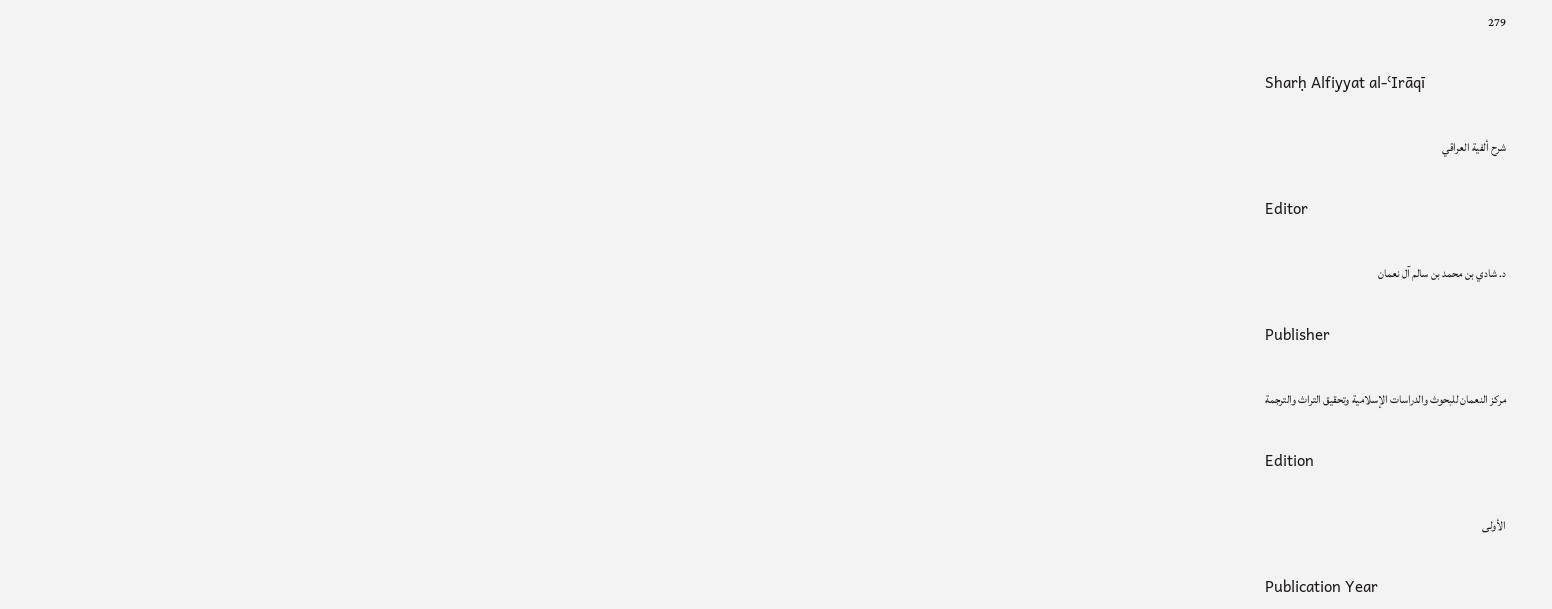279

Sharḥ Alfiyyat al-ʿIrāqī

شرح ألفية العراقي

Editor

د. شادي بن محمد بن سالم آل نعمان

Publisher

مركز النعمان للبحوث والدراسات الإسلامية وتحقيق التراث والترجمة

Edition

الأولى

Publication Year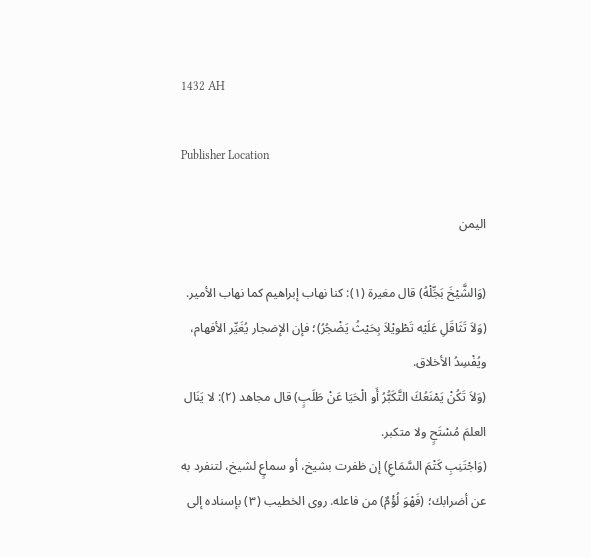1432 AH

Publisher Location

اليمن

(وَالشَّيْخَ بَجِّلْهُ) قال مغيرة (١): كنا نهاب إبراهيم كما نهاب الأمير.
(وَلاَ تَثَاقَلِ عَلَيْه تَطْويْلاَ بِحَيْثُ يَضْجُرُ)؛ فإن الإضجار يُغَيِّر الأفهام، ويُفْسِدُ الأخلاق.
(وَلاَ تَكُنْ يَمْنَعُكَ التَّكَبُّرُ أَو الْحَيَا عَنْ طَلَبٍ) قال مجاهد (٢): لا يَنَال العلمَ مُسْتَحٍ ولا متكبر.
(وَاجْتَنِبِ كَتْمَ السَّمَاعِ) إن ظفرت بشيخ، أو سماعٍ لشيخ، لتنفرد به عن أضرابك؛ (فَهْوَ لُؤْمٌ) من فاعله. روى الخطيب (٣) بإسناده إلى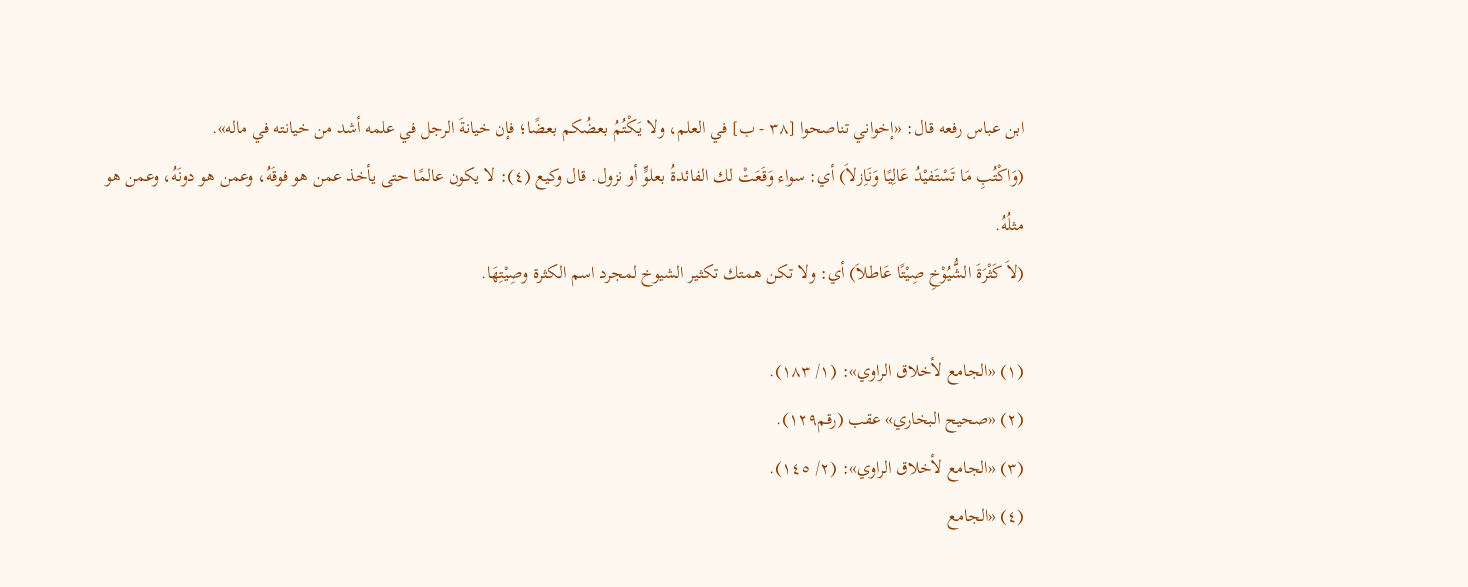ابن عباس رفعه قال: «إخواني تناصحوا [٣٨ - ب] في العلم، ولا يَكْتُمُ بعضُكم بعضًا؛ فإن خيانةَ الرجل في علمه أشد من خيانته في ماله».
(وَاكْتُبِ مَا تَسْتَفيْدُ عَالِيًا وَنَاِزلاَ) أي: سواء وَقَعَتْ لك الفائدةُ بعلوٍّ أو نزول. قال وكيع (٤): لا يكون عالمًا حتى يأخذ عمن هو فوقَهُ، وعمن هو دونَهُ، وعمن هو مثلُهُ.
(لاَ كَثْرَةَ الشُّيُوْخِ صِيْتًا عَاطلاَ) أي: ولا تكن همتك تكثير الشيوخ لمجرد اسم الكثرة وصِيْتِهَا.

(١) «الجامع لأخلاق الراوي»: (١/ ١٨٣).
(٢) «صحيح البخاري» عقب (رقم١٢٩).
(٣) «الجامع لأخلاق الراوي»: (٢/ ١٤٥).
(٤) «الجامع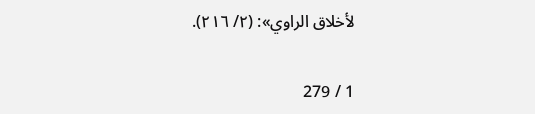لأخلاق الراوي»: (٢/ ٢١٦).

1 / 279